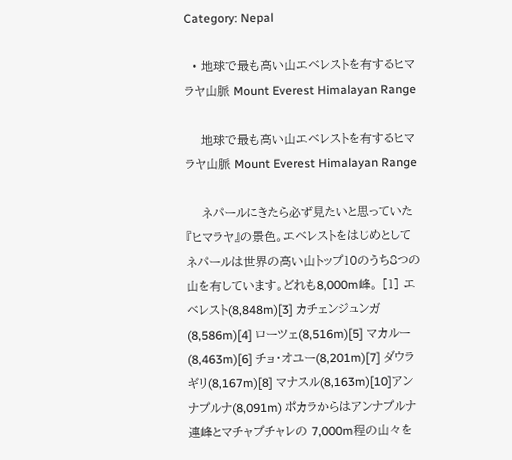Category: Nepal

  • 地球で最も高い山エベレストを有するヒマラヤ山脈 Mount Everest Himalayan Range

    地球で最も高い山エベレストを有するヒマラヤ山脈 Mount Everest Himalayan Range

    ネパールにきたら必ず見たいと思っていた『ヒマラヤ』の景色。エベレストをはじめとして ネパールは世界の高い山トップ10のうち8つの山を有しています。どれも8,000m峰。 [1] エベレスト(8,848m)[3] カチェンジュンガ(8,586m)[4] ローツェ(8,516m)[5] マカルー(8,463m)[6] チョ・オユー(8,201m)[7] ダウラギリ(8,167m)[8] マナスル(8,163m)[10]アンナプルナ(8,091m) ポカラからはアンナプルナ連峰とマチャプチャレの 7,000m程の山々を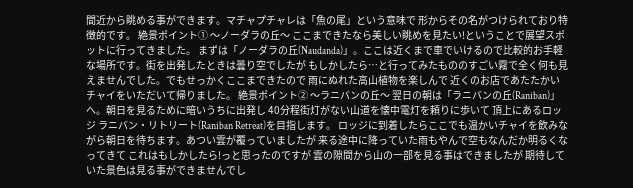間近から眺める事ができます。マチャプチャレは「魚の尾」という意味で 形からその名がつけられており特徴的です。 絶景ポイント① 〜ノーダラの丘〜 ここまできたなら美しい眺めを見たい!ということで展望スポットに行ってきました。 まずは「ノーダラの丘(Naudanda)」。ここは近くまで車でいけるので比較的お手軽な場所です。街を出発したときは曇り空でしたが もしかしたら…と行ってみたもののすごい霧で全く何も見えませんでした。でもせっかくここまできたので 雨にぬれた高山植物を楽しんで 近くのお店であたたかいチャイをいただいて帰りました。 絶景ポイント② 〜ラニバンの丘〜 翌日の朝は「ラニバンの丘(Raniban)」へ。朝日を見るために暗いうちに出発し 40分程街灯がない山道を懐中電灯を頼りに歩いて 頂上にあるロッジ ラニバン・リトリート(Raniban Retreat)を目指します。 ロッジに到着したらここでも温かいチャイを飲みながら朝日を待ちます。あつい雲が覆っていましたが 来る途中に降っていた雨もやんで空もなんだか明るくなってきて これはもしかしたら!っと思ったのですが 雲の隙間から山の一部を見る事はできましたが 期待していた景色は見る事ができませんでし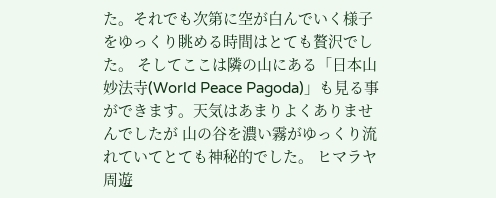た。それでも次第に空が白んでいく様子をゆっくり眺める時間はとても贅沢でした。 そしてここは隣の山にある「日本山妙法寺(World Peace Pagoda)」も見る事ができます。天気はあまりよくありませんでしたが 山の谷を濃い霧がゆっくり流れていてとても神秘的でした。 ヒマラヤ周遊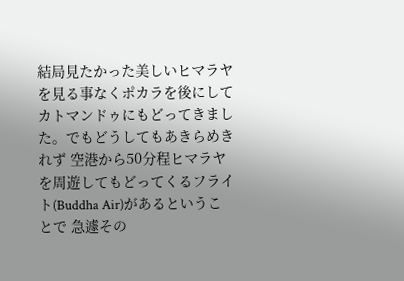結局見たかった美しいヒマラヤを見る事なくポカラを後にして カトマンドゥにもどってきました。でもどうしてもあきらめきれず 空港から50分程ヒマラヤを周遊してもどってくるフライト(Buddha Air)があるということで 急遽その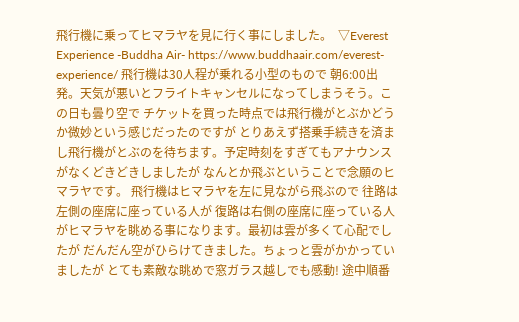飛行機に乗ってヒマラヤを見に行く事にしました。  ▽Everest Experience -Buddha Air- https://www.buddhaair.com/everest-experience/ 飛行機は30人程が乗れる小型のもので 朝6:00出発。天気が悪いとフライトキャンセルになってしまうそう。この日も曇り空で チケットを買った時点では飛行機がとぶかどうか微妙という感じだったのですが とりあえず搭乗手続きを済まし飛行機がとぶのを待ちます。予定時刻をすぎてもアナウンスがなくどきどきしましたが なんとか飛ぶということで念願のヒマラヤです。 飛行機はヒマラヤを左に見ながら飛ぶので 往路は左側の座席に座っている人が 復路は右側の座席に座っている人がヒマラヤを眺める事になります。最初は雲が多くて心配でしたが だんだん空がひらけてきました。ちょっと雲がかかっていましたが とても素敵な眺めで窓ガラス越しでも感動! 途中順番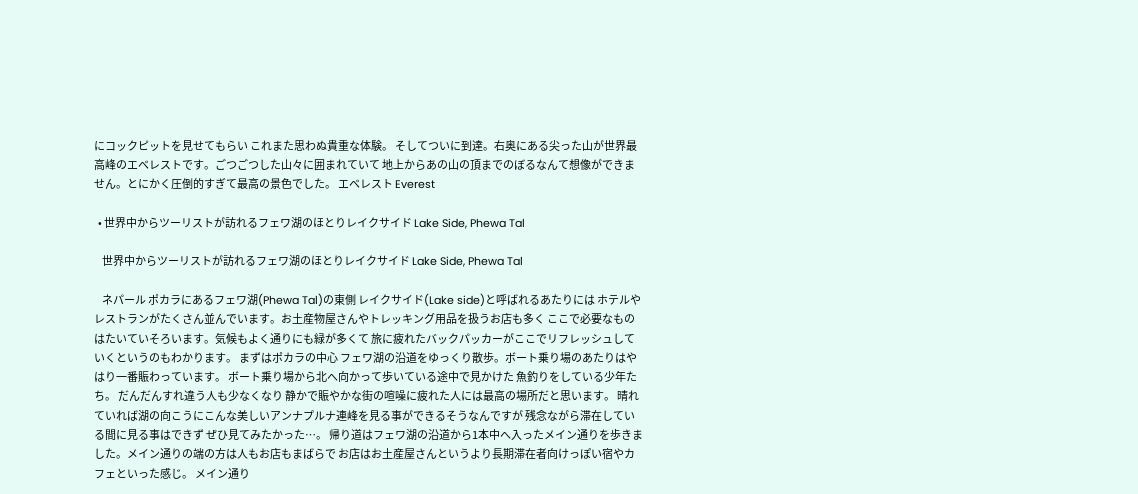にコックピットを見せてもらい これまた思わぬ貴重な体験。 そしてついに到達。右奥にある尖った山が世界最高峰のエベレストです。ごつごつした山々に囲まれていて 地上からあの山の頂までのぼるなんて想像ができません。とにかく圧倒的すぎて最高の景色でした。 エベレスト Everest

  • 世界中からツーリストが訪れるフェワ湖のほとりレイクサイド Lake Side, Phewa Tal

    世界中からツーリストが訪れるフェワ湖のほとりレイクサイド Lake Side, Phewa Tal

    ネパール ポカラにあるフェワ湖(Phewa Tal)の東側 レイクサイド(Lake side)と呼ばれるあたりには ホテルやレストランがたくさん並んでいます。お土産物屋さんやトレッキング用品を扱うお店も多く ここで必要なものはたいていそろいます。気候もよく通りにも緑が多くて 旅に疲れたバックパッカーがここでリフレッシュしていくというのもわかります。 まずはポカラの中心 フェワ湖の沿道をゆっくり散歩。ボート乗り場のあたりはやはり一番賑わっています。 ボート乗り場から北へ向かって歩いている途中で見かけた 魚釣りをしている少年たち。 だんだんすれ違う人も少なくなり 静かで賑やかな街の喧噪に疲れた人には最高の場所だと思います。 晴れていれば湖の向こうにこんな美しいアンナプルナ連峰を見る事ができるそうなんですが 残念ながら滞在している間に見る事はできず ぜひ見てみたかった…。 帰り道はフェワ湖の沿道から1本中へ入ったメイン通りを歩きました。メイン通りの端の方は人もお店もまばらで お店はお土産屋さんというより長期滞在者向けっぽい宿やカフェといった感じ。 メイン通り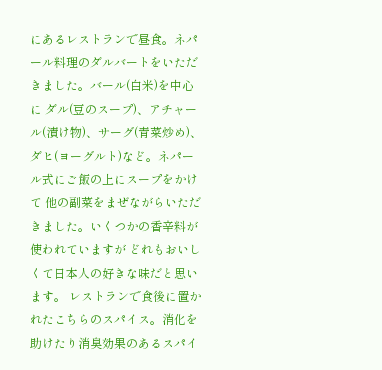にあるレストランで昼食。ネパール料理のダルバートをいただきました。バール(白米)を中心に ダル(豆のスープ)、アチャール(漬け物)、サーグ(青菜炒め)、ダヒ(ヨーグルト)など。ネパール式にご飯の上にスープをかけて 他の副菜をまぜながらいただきました。いくつかの香辛料が使われていますが どれもおいしくて日本人の好きな味だと思います。 レストランで食後に置かれたこちらのスパイス。消化を助けたり消臭効果のあるスパイ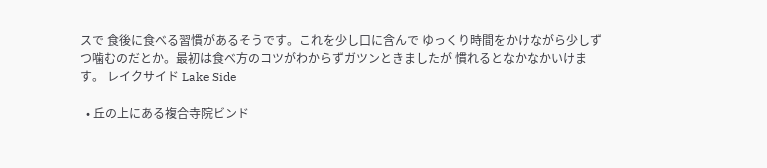スで 食後に食べる習慣があるそうです。これを少し口に含んで ゆっくり時間をかけながら少しずつ噛むのだとか。最初は食べ方のコツがわからずガツンときましたが 慣れるとなかなかいけます。 レイクサイド Lake Side

  • 丘の上にある複合寺院ビンド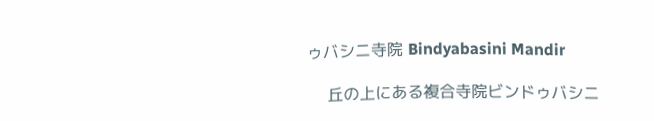ゥバシニ寺院 Bindyabasini Mandir

    丘の上にある複合寺院ビンドゥバシニ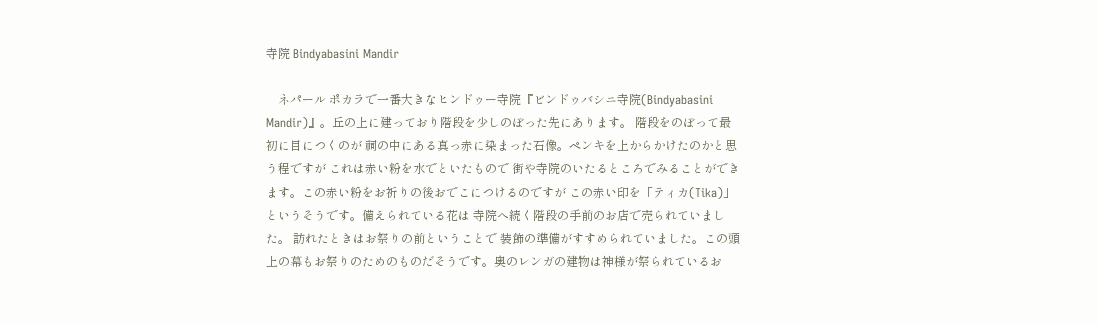寺院 Bindyabasini Mandir

    ネパール ポカラで一番大きなヒンドゥー寺院『ビンドゥバシニ寺院(Bindyabasini Mandir)』。丘の上に建っており階段を少しのぼった先にあります。 階段をのぼって最初に目につくのが 祠の中にある真っ赤に染まった石像。ペンキを上からかけたのかと思う程ですが これは赤い粉を水でといたもので 街や寺院のいたるところでみることができます。この赤い粉をお祈りの後おでこにつけるのですが この赤い印を「ティカ(Tika)」というそうです。備えられている花は 寺院へ続く階段の手前のお店で売られていました。 訪れたときはお祭りの前ということで 装飾の準備がすすめられていました。この頭上の幕もお祭りのためのものだそうです。奥のレンガの建物は神様が祭られているお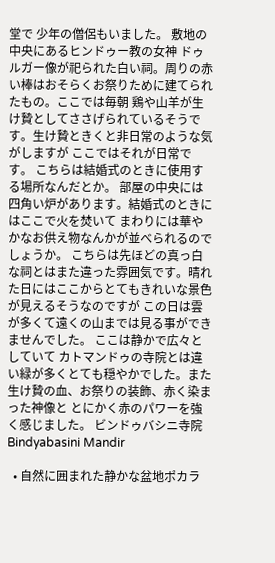堂で 少年の僧侶もいました。 敷地の中央にあるヒンドゥー教の女神 ドゥルガー像が祀られた白い祠。周りの赤い棒はおそらくお祭りために建てられたもの。ここでは毎朝 鶏や山羊が生け贄としてささげられているそうです。生け贄ときくと非日常のような気がしますが ここではそれが日常です。 こちらは結婚式のときに使用する場所なんだとか。 部屋の中央には四角い炉があります。結婚式のときにはここで火を焚いて まわりには華やかなお供え物なんかが並べられるのでしょうか。 こちらは先ほどの真っ白な祠とはまた違った雰囲気です。晴れた日にはここからとてもきれいな景色が見えるそうなのですが この日は雲が多くて遠くの山までは見る事ができませんでした。 ここは静かで広々としていて カトマンドゥの寺院とは違い緑が多くとても穏やかでした。また 生け贄の血、お祭りの装飾、赤く染まった神像と とにかく赤のパワーを強く感じました。 ビンドゥバシニ寺院 Bindyabasini Mandir

  • 自然に囲まれた静かな盆地ポカラ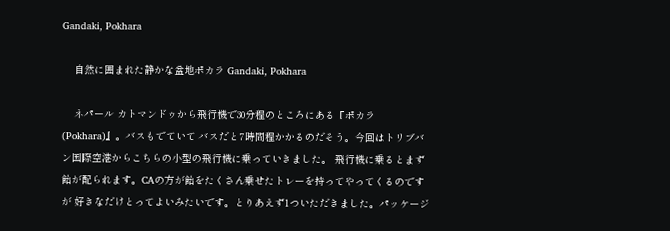Gandaki, Pokhara

    自然に囲まれた静かな盆地ポカラ Gandaki, Pokhara

    ネパール カトマンドゥから飛行機で30分程のところにある『ポカラ(Pokhara)』。バスもでていて バスだと7時間程かかるのだそう。今回はトリブバン国際空港からこちらの小型の飛行機に乗っていきました。 飛行機に乗るとまず飴が配られます。CAの方が飴をたくさん乗せたトレーを持ってやってくるのですが 好きなだけとってよいみたいです。とりあえず1ついただきました。パッケージ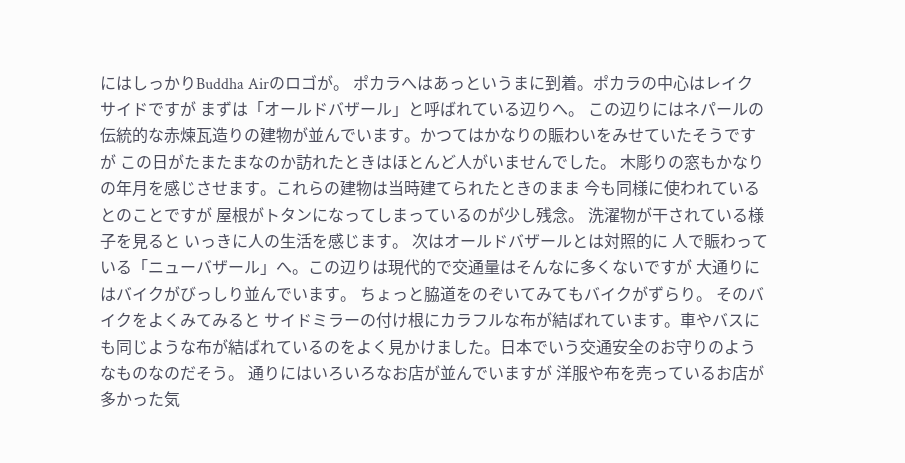にはしっかりBuddha Airのロゴが。 ポカラへはあっというまに到着。ポカラの中心はレイクサイドですが まずは「オールドバザール」と呼ばれている辺りへ。 この辺りにはネパールの伝統的な赤煉瓦造りの建物が並んでいます。かつてはかなりの賑わいをみせていたそうですが この日がたまたまなのか訪れたときはほとんど人がいませんでした。 木彫りの窓もかなりの年月を感じさせます。これらの建物は当時建てられたときのまま 今も同様に使われているとのことですが 屋根がトタンになってしまっているのが少し残念。 洗濯物が干されている様子を見ると いっきに人の生活を感じます。 次はオールドバザールとは対照的に 人で賑わっている「ニューバザール」へ。この辺りは現代的で交通量はそんなに多くないですが 大通りにはバイクがびっしり並んでいます。 ちょっと脇道をのぞいてみてもバイクがずらり。 そのバイクをよくみてみると サイドミラーの付け根にカラフルな布が結ばれています。車やバスにも同じような布が結ばれているのをよく見かけました。日本でいう交通安全のお守りのようなものなのだそう。 通りにはいろいろなお店が並んでいますが 洋服や布を売っているお店が多かった気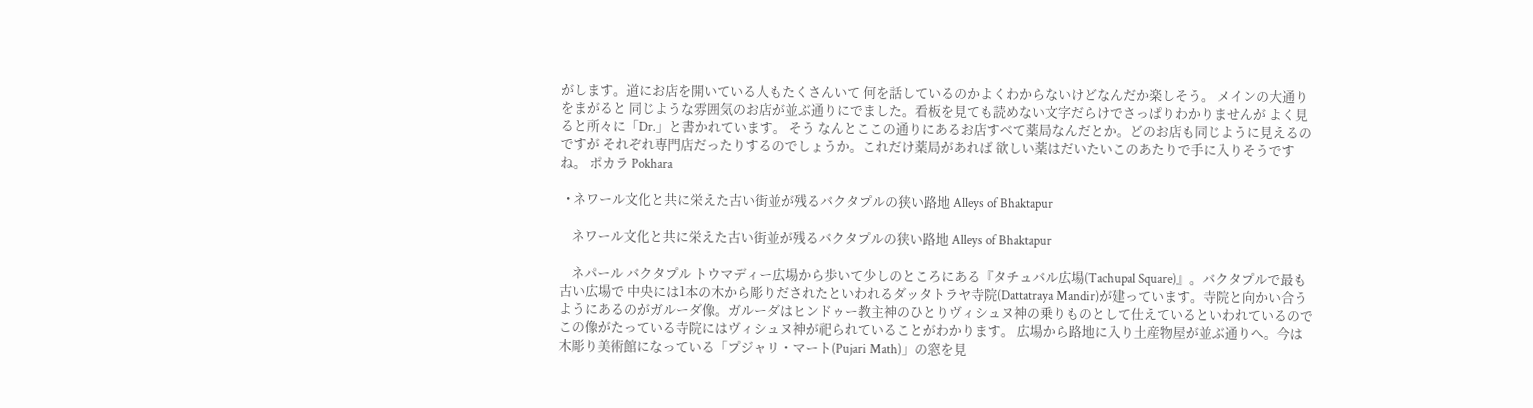がします。道にお店を開いている人もたくさんいて 何を話しているのかよくわからないけどなんだか楽しそう。 メインの大通りをまがると 同じような雰囲気のお店が並ぶ通りにでました。看板を見ても読めない文字だらけでさっぱりわかりませんが よく見ると所々に「Dr.」と書かれています。 そう なんとここの通りにあるお店すべて薬局なんだとか。どのお店も同じように見えるのですが それぞれ専門店だったりするのでしょうか。これだけ薬局があれば 欲しい薬はだいたいこのあたりで手に入りそうですね。 ポカラ Pokhara

  • ネワール文化と共に栄えた古い街並が残るバクタプルの狭い路地 Alleys of Bhaktapur

    ネワール文化と共に栄えた古い街並が残るバクタプルの狭い路地 Alleys of Bhaktapur

    ネパール バクタプル トウマディー広場から歩いて少しのところにある『タチュバル広場(Tachupal Square)』。バクタプルで最も古い広場で 中央には1本の木から彫りだされたといわれるダッタトラヤ寺院(Dattatraya Mandir)が建っています。寺院と向かい合うようにあるのがガルーダ像。ガルーダはヒンドゥー教主神のひとりヴィシュヌ神の乗りものとして仕えているといわれているので この像がたっている寺院にはヴィシュヌ神が祀られていることがわかります。 広場から路地に入り土産物屋が並ぶ通りへ。今は木彫り美術館になっている「プジャリ・マート(Pujari Math)」の窓を見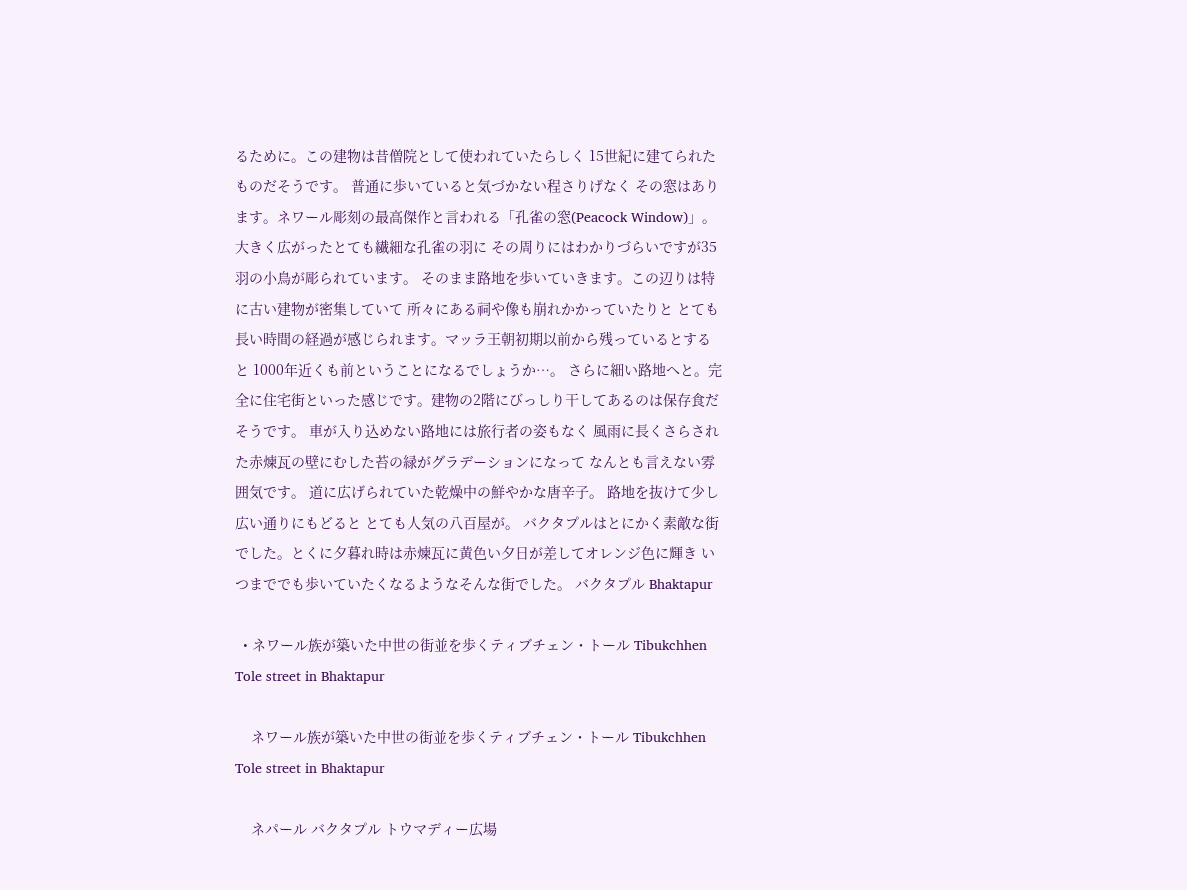るために。この建物は昔僧院として使われていたらしく 15世紀に建てられたものだそうです。 普通に歩いていると気づかない程さりげなく その窓はあります。ネワール彫刻の最高傑作と言われる「孔雀の窓(Peacock Window)」。大きく広がったとても繊細な孔雀の羽に その周りにはわかりづらいですが35羽の小鳥が彫られています。 そのまま路地を歩いていきます。この辺りは特に古い建物が密集していて 所々にある祠や像も崩れかかっていたりと とても長い時間の経過が感じられます。マッラ王朝初期以前から残っているとすると 1000年近くも前ということになるでしょうか…。 さらに細い路地へと。完全に住宅街といった感じです。建物の2階にびっしり干してあるのは保存食だそうです。 車が入り込めない路地には旅行者の姿もなく 風雨に長くさらされた赤煉瓦の壁にむした苔の緑がグラデーションになって なんとも言えない雰囲気です。 道に広げられていた乾燥中の鮮やかな唐辛子。 路地を抜けて少し広い通りにもどると とても人気の八百屋が。 バクタプルはとにかく素敵な街でした。とくに夕暮れ時は赤煉瓦に黄色い夕日が差してオレンジ色に輝き いつまででも歩いていたくなるようなそんな街でした。 バクタプル Bhaktapur

  • ネワール族が築いた中世の街並を歩くティブチェン・トール Tibukchhen Tole street in Bhaktapur

    ネワール族が築いた中世の街並を歩くティブチェン・トール Tibukchhen Tole street in Bhaktapur

    ネパール バクタプル トウマディー広場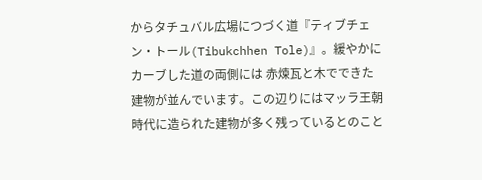からタチュバル広場につづく道『ティブチェン・トール(Tibukchhen Tole)』。緩やかにカーブした道の両側には 赤煉瓦と木でできた建物が並んでいます。この辺りにはマッラ王朝時代に造られた建物が多く残っているとのこと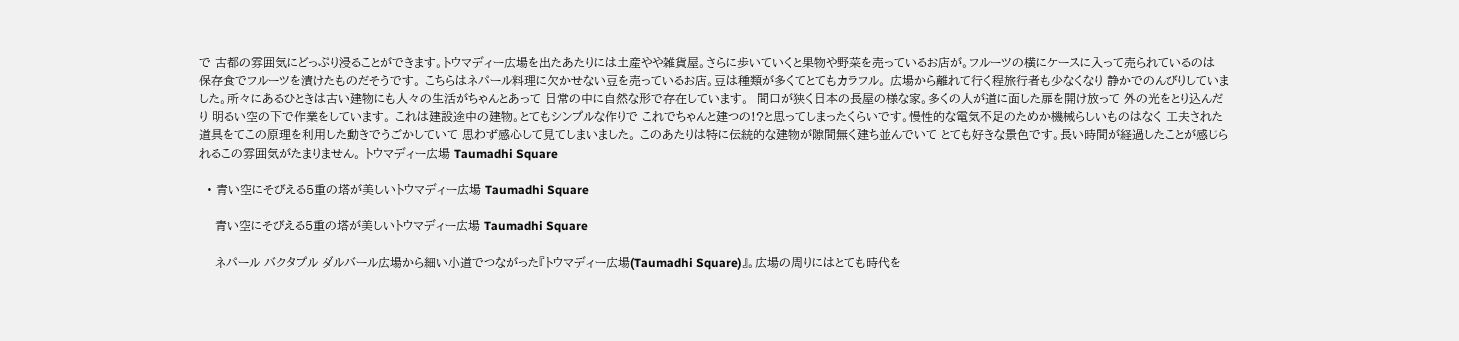で 古都の雰囲気にどっぷり浸ることができます。トウマディー広場を出たあたりには土産やや雑貨屋。さらに歩いていくと果物や野菜を売っているお店が。フルーツの横にケースに入って売られているのは 保存食でフルーツを漬けたものだそうです。 こちらはネパール料理に欠かせない豆を売っているお店。豆は種類が多くてとてもカラフル。 広場から離れて行く程旅行者も少なくなり 静かでのんびりしていました。所々にあるひときは古い建物にも人々の生活がちゃんとあって 日常の中に自然な形で存在しています。  間口が狭く日本の長屋の様な家。多くの人が道に面した扉を開け放って 外の光をとり込んだり 明るい空の下で作業をしています。 これは建設途中の建物。とてもシンプルな作りで これでちゃんと建つの!?と思ってしまったくらいです。慢性的な電気不足のためか機械らしいものはなく 工夫された道具をてこの原理を利用した動きでうごかしていて 思わず感心して見てしまいました。 このあたりは特に伝統的な建物が隙間無く建ち並んでいて とても好きな景色です。長い時間が経過したことが感じられるこの雰囲気がたまりません。 トウマディー広場 Taumadhi Square

  • 青い空にそびえる5重の塔が美しいトウマディー広場 Taumadhi Square

    青い空にそびえる5重の塔が美しいトウマディー広場 Taumadhi Square

    ネパール バクタプル ダルバール広場から細い小道でつながった『トウマディー広場(Taumadhi Square)』。広場の周りにはとても時代を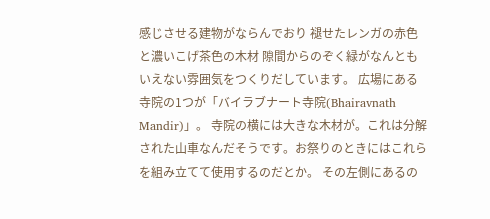感じさせる建物がならんでおり 褪せたレンガの赤色と濃いこげ茶色の木材 隙間からのぞく緑がなんともいえない雰囲気をつくりだしています。 広場にある寺院の1つが「バイラブナート寺院(Bhairavnath Mandir)」。 寺院の横には大きな木材が。これは分解された山車なんだそうです。お祭りのときにはこれらを組み立てて使用するのだとか。 その左側にあるの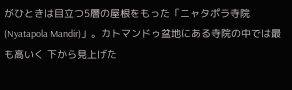がひときは目立つ5層の屋根をもった「ニャタポラ寺院(Nyatapola Mandir)」。カトマンドゥ盆地にある寺院の中では最も高いく 下から見上げた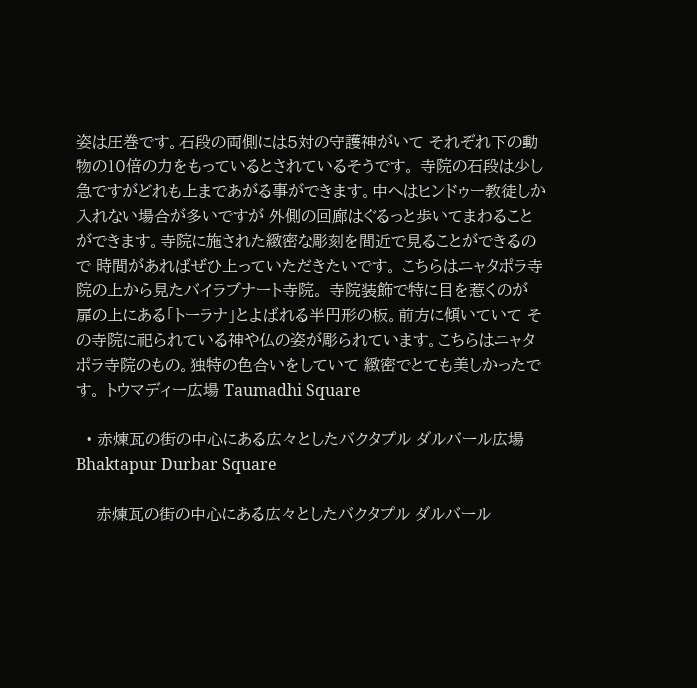姿は圧巻です。石段の両側には5対の守護神がいて それぞれ下の動物の10倍の力をもっているとされているそうです。 寺院の石段は少し急ですがどれも上まであがる事ができます。中へはヒンドゥー教徒しか入れない場合が多いですが 外側の回廊はぐるっと歩いてまわることができます。寺院に施された緻密な彫刻を間近で見ることができるので 時間があればぜひ上っていただきたいです。 こちらはニャタポラ寺院の上から見たバイラブナート寺院。 寺院装飾で特に目を惹くのが 扉の上にある「トーラナ」とよばれる半円形の板。前方に傾いていて その寺院に祀られている神や仏の姿が彫られています。こちらはニャタポラ寺院のもの。独特の色合いをしていて 緻密でとても美しかったです。 トウマディー広場 Taumadhi Square

  • 赤煉瓦の街の中心にある広々としたバクタプル ダルバール広場 Bhaktapur Durbar Square

    赤煉瓦の街の中心にある広々としたバクタプル ダルバール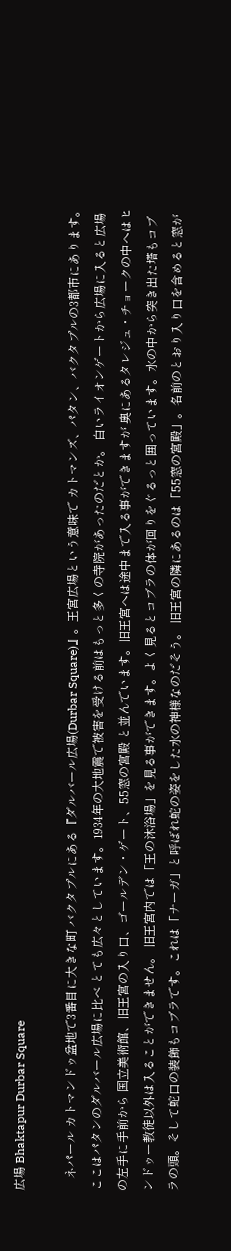広場 Bhaktapur Durbar Square

    ネパール カトマンドゥ盆地で3番目に大きな町 バクタプルにある『ダルバール広場(Durbar Square)』。王宮広場という意味で カトマンズ、パタン、バクタプルの3都市にあります。 ここはパタンのダルバール広場に比べ とても広々としています。1934年の大地震で被害を受ける前はもっと多くの寺院があったのだとか。 白いライオンゲートから広場に入ると広場の左手に手前から 国立美術館、旧王宮の入り口、ゴールデン・ゲート、55窓の宮殿 と並んでいます。旧王宮へは途中まで入る事ができますが 奥にあるタレジュ・チョークの中へはヒンドゥー教徒以外は入ることができません。 旧王宮内では「王の沐浴場」を見る事ができます。よく見るとコブラの体が回りをぐるっと囲っています。水の中から突き出た塔もコブラの頭。そして蛇口の装飾もコブラです。これは「ナーガ」と呼ばれ蛇の姿をした水の神様なのだそう。 旧王宮の隣にあるのは「55窓の宮殿」。名前のとおり入り口を含めると窓が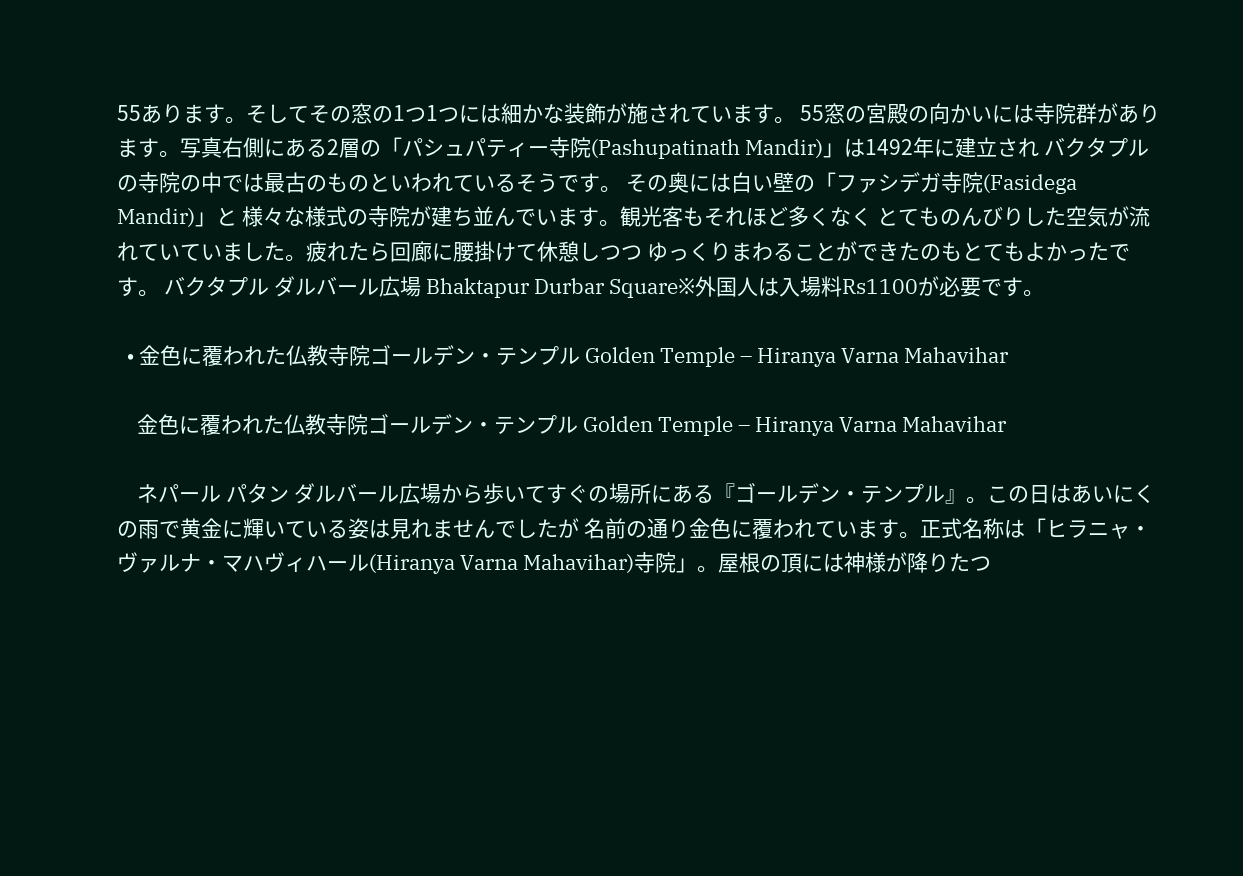55あります。そしてその窓の1つ1つには細かな装飾が施されています。 55窓の宮殿の向かいには寺院群があります。写真右側にある2層の「パシュパティー寺院(Pashupatinath Mandir)」は1492年に建立され バクタプルの寺院の中では最古のものといわれているそうです。 その奥には白い壁の「ファシデガ寺院(Fasidega Mandir)」と 様々な様式の寺院が建ち並んでいます。観光客もそれほど多くなく とてものんびりした空気が流れていていました。疲れたら回廊に腰掛けて休憩しつつ ゆっくりまわることができたのもとてもよかったです。 バクタプル ダルバール広場 Bhaktapur Durbar Square※外国人は入場料Rs1100が必要です。

  • 金色に覆われた仏教寺院ゴールデン・テンプル Golden Temple – Hiranya Varna Mahavihar

    金色に覆われた仏教寺院ゴールデン・テンプル Golden Temple – Hiranya Varna Mahavihar

    ネパール パタン ダルバール広場から歩いてすぐの場所にある『ゴールデン・テンプル』。この日はあいにくの雨で黄金に輝いている姿は見れませんでしたが 名前の通り金色に覆われています。正式名称は「ヒラニャ・ヴァルナ・マハヴィハール(Hiranya Varna Mahavihar)寺院」。屋根の頂には神様が降りたつ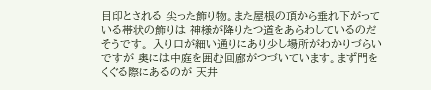目印とされる 尖った飾り物。また屋根の頂から垂れ下がっている帯状の飾りは 神様が降りたつ道をあらわしているのだそうです。 入り口が細い通りにあり少し場所がわかりづらいですが 奥には中庭を囲む回廊がつづいています。まず門をくぐる際にあるのが 天井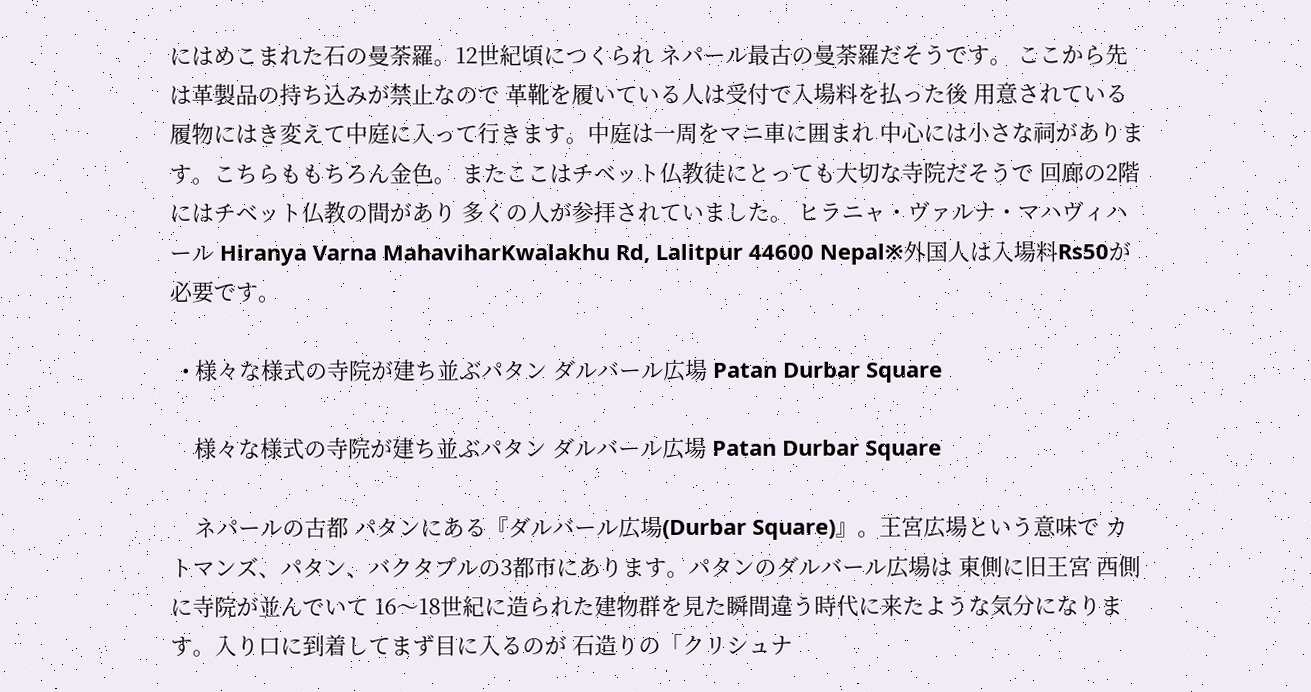にはめこまれた石の曼荼羅。12世紀頃につくられ ネパール最古の曼荼羅だそうです。 ここから先は革製品の持ち込みが禁止なので 革靴を履いている人は受付で入場料を払った後 用意されている履物にはき変えて中庭に入って行きます。中庭は一周をマニ車に囲まれ 中心には小さな祠があります。こちらももちろん金色。 またここはチベット仏教徒にとっても大切な寺院だそうで 回廊の2階にはチベット仏教の間があり 多くの人が参拝されていました。 ヒラニャ・ヴァルナ・マハヴィハール Hiranya Varna MahaviharKwalakhu Rd, Lalitpur 44600 Nepal※外国人は入場料Rs50が必要です。

  • 様々な様式の寺院が建ち並ぶパタン ダルバール広場 Patan Durbar Square

    様々な様式の寺院が建ち並ぶパタン ダルバール広場 Patan Durbar Square

    ネパールの古都 パタンにある『ダルバール広場(Durbar Square)』。王宮広場という意味で カトマンズ、パタン、バクタプルの3都市にあります。パタンのダルバール広場は 東側に旧王宮 西側に寺院が並んでいて 16〜18世紀に造られた建物群を見た瞬間違う時代に来たような気分になります。入り口に到着してまず目に入るのが 石造りの「クリシュナ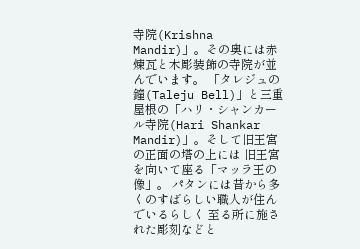寺院(Krishna Mandir)」。その奥には赤煉瓦と木彫装飾の寺院が並んでいます。 「タレジュの鐘(Taleju Bell)」と三重屋根の「ハリ・シャンカール寺院(Hari Shankar Mandir)」。そして旧王宮の正面の塔の上には 旧王宮を向いて座る「マッラ王の像」。 パタンには昔から多くのすばらしい職人が住んでいるらしく 至る所に施された彫刻などと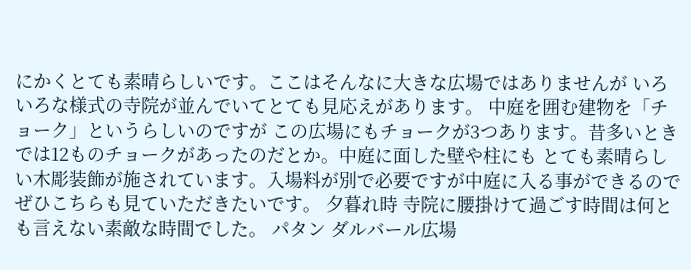にかくとても素晴らしいです。ここはそんなに大きな広場ではありませんが いろいろな様式の寺院が並んでいてとても見応えがあります。 中庭を囲む建物を「チョーク」というらしいのですが この広場にもチョークが3つあります。昔多いときでは12ものチョークがあったのだとか。中庭に面した壁や柱にも とても素晴らしい木彫装飾が施されています。入場料が別で必要ですが中庭に入る事ができるので ぜひこちらも見ていただきたいです。 夕暮れ時 寺院に腰掛けて過ごす時間は何とも言えない素敵な時間でした。 パタン ダルバール広場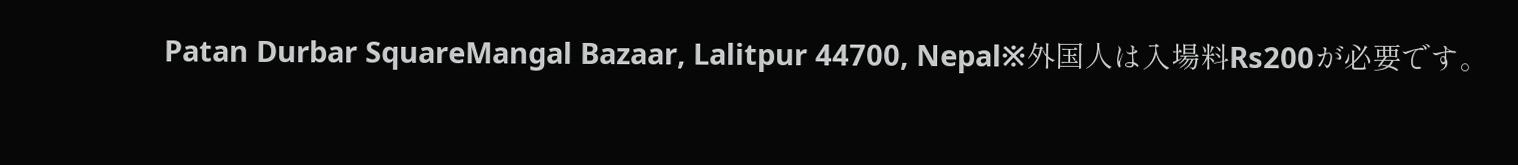Patan Durbar SquareMangal Bazaar, Lalitpur 44700, Nepal※外国人は入場料Rs200が必要です。